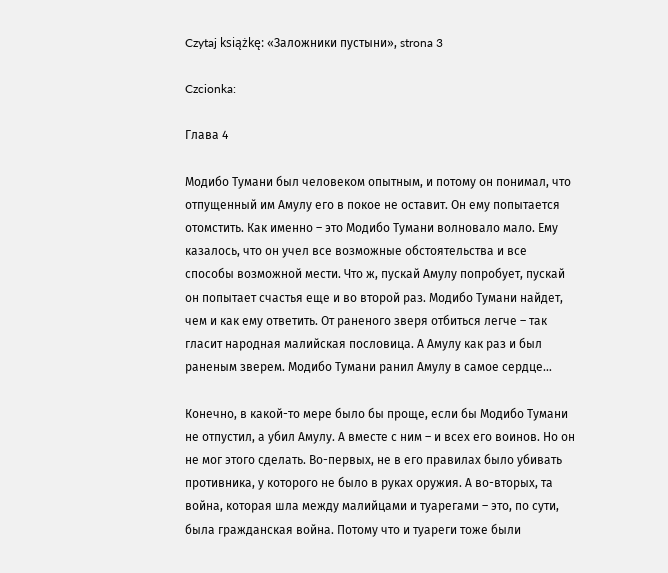Czytaj książkę: «Заложники пустыни», strona 3

Czcionka:

Глава 4

Модибо Тумани был человеком опытным, и потому он понимал, что отпущенный им Амулу его в покое не оставит. Он ему попытается отомстить. Как именно – это Модибо Тумани волновало мало. Ему казалось, что он учел все возможные обстоятельства и все способы возможной мести. Что ж, пускай Амулу попробует, пускай он попытает счастья еще и во второй раз. Модибо Тумани найдет, чем и как ему ответить. От раненого зверя отбиться легче – так гласит народная малийская пословица. А Амулу как раз и был раненым зверем. Модибо Тумани ранил Амулу в самое сердце…

Конечно, в какой-то мере было бы проще, если бы Модибо Тумани не отпустил, а убил Амулу. А вместе с ним – и всех его воинов. Но он не мог этого сделать. Во-первых, не в его правилах было убивать противника, у которого не было в руках оружия. А во-вторых, та война, которая шла между малийцами и туарегами – это, по сути, была гражданская война. Потому что и туареги тоже были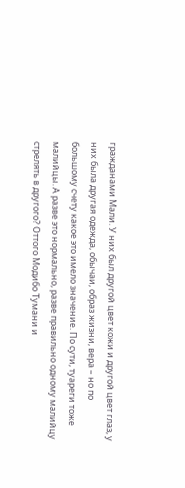гражданами Мали. У них был другой цвет кожи и другой цвет глаз, у них была другая одежда, обычаи, образ жизни, вера – но по большому счету какое это имело значение. По сути, туареги тоже малийцы. А разве это нормально, разве правильно одному малийцу стрелять в другого? Оттого Модибо Тумани и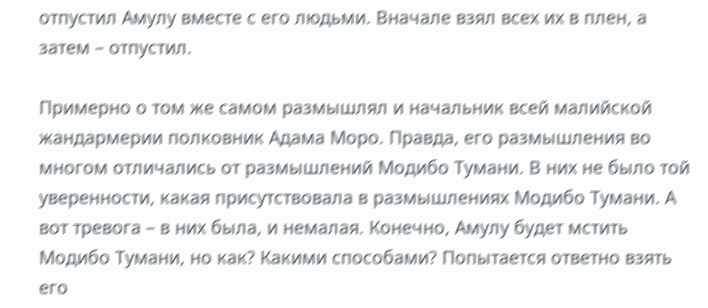отпустил Амулу вместе с его людьми. Вначале взял всех их в плен, а затем – отпустил.

Примерно о том же самом размышлял и начальник всей малийской жандармерии полковник Адама Моро. Правда, его размышления во многом отличались от размышлений Модибо Тумани. В них не было той уверенности, какая присутствовала в размышлениях Модибо Тумани. А вот тревога – в них была, и немалая. Конечно, Амулу будет мстить Модибо Тумани, но как? Какими способами? Попытается ответно взять его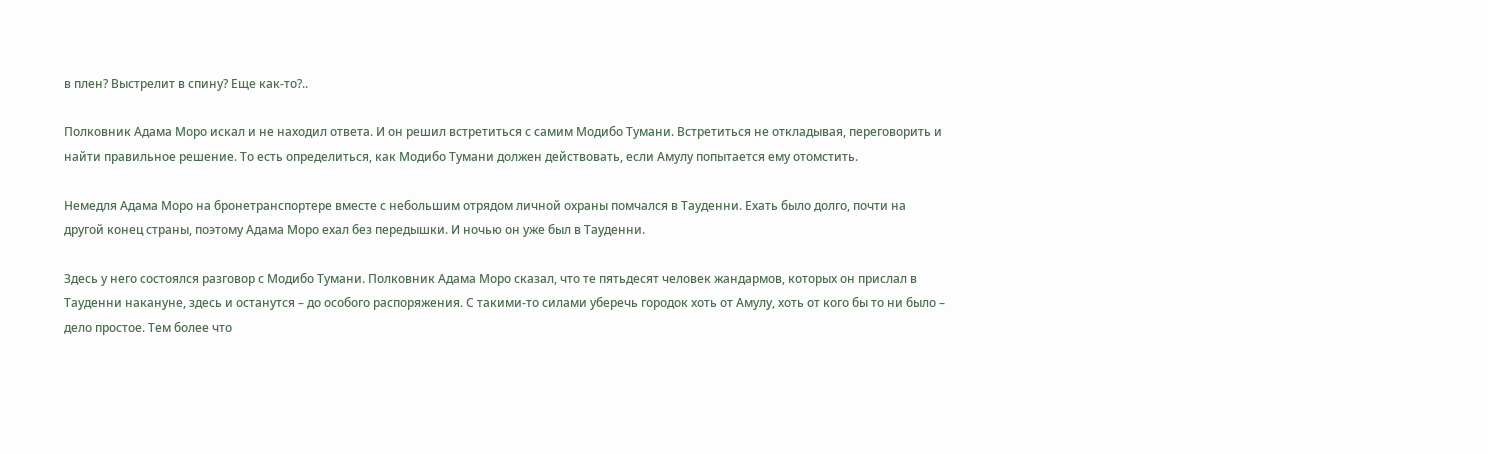в плен? Выстрелит в спину? Еще как-то?..

Полковник Адама Моро искал и не находил ответа. И он решил встретиться с самим Модибо Тумани. Встретиться не откладывая, переговорить и найти правильное решение. То есть определиться, как Модибо Тумани должен действовать, если Амулу попытается ему отомстить.

Немедля Адама Моро на бронетранспортере вместе с небольшим отрядом личной охраны помчался в Тауденни. Ехать было долго, почти на другой конец страны, поэтому Адама Моро ехал без передышки. И ночью он уже был в Тауденни.

Здесь у него состоялся разговор с Модибо Тумани. Полковник Адама Моро сказал, что те пятьдесят человек жандармов, которых он прислал в Тауденни накануне, здесь и останутся – до особого распоряжения. С такими-то силами уберечь городок хоть от Амулу, хоть от кого бы то ни было – дело простое. Тем более что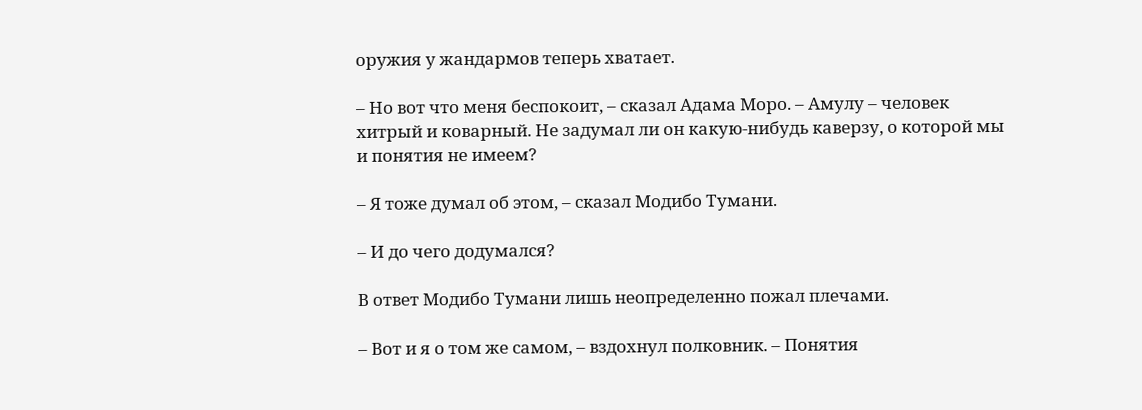оружия у жандармов теперь хватает.

– Но вот что меня беспокоит, – сказал Адама Моро. – Амулу – человек хитрый и коварный. Не задумал ли он какую-нибудь каверзу, о которой мы и понятия не имеем?

– Я тоже думал об этом, – сказал Модибо Тумани.

– И до чего додумался?

В ответ Модибо Тумани лишь неопределенно пожал плечами.

– Вот и я о том же самом, – вздохнул полковник. – Понятия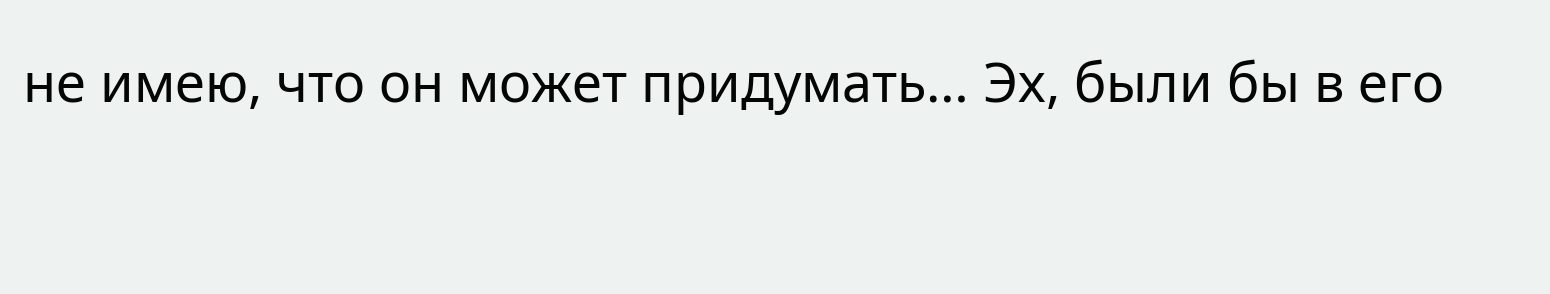не имею, что он может придумать… Эх, были бы в его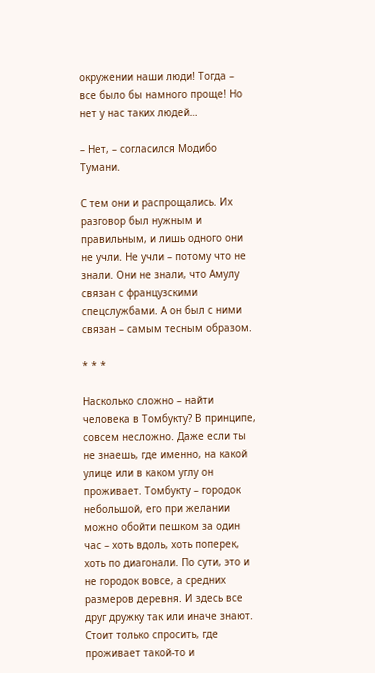окружении наши люди! Тогда – все было бы намного проще! Но нет у нас таких людей…

– Нет, – согласился Модибо Тумани.

С тем они и распрощались. Их разговор был нужным и правильным, и лишь одного они не учли. Не учли – потому что не знали. Они не знали, что Амулу связан с французскими спецслужбами. А он был с ними связан – самым тесным образом.

* * *

Насколько сложно – найти человека в Томбукту? В принципе, совсем несложно. Даже если ты не знаешь, где именно, на какой улице или в каком углу он проживает. Томбукту – городок небольшой, его при желании можно обойти пешком за один час – хоть вдоль, хоть поперек, хоть по диагонали. По сути, это и не городок вовсе, а средних размеров деревня. И здесь все друг дружку так или иначе знают. Стоит только спросить, где проживает такой-то и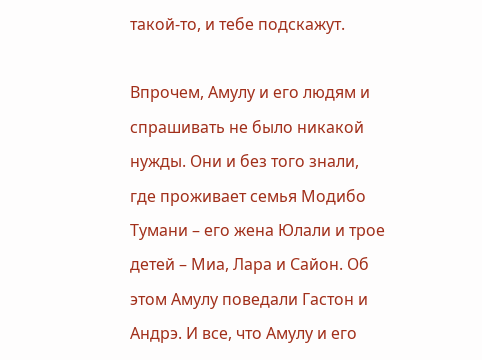такой-то, и тебе подскажут.

Впрочем, Амулу и его людям и спрашивать не было никакой нужды. Они и без того знали, где проживает семья Модибо Тумани – его жена Юлали и трое детей – Миа, Лара и Сайон. Об этом Амулу поведали Гастон и Андрэ. И все, что Амулу и его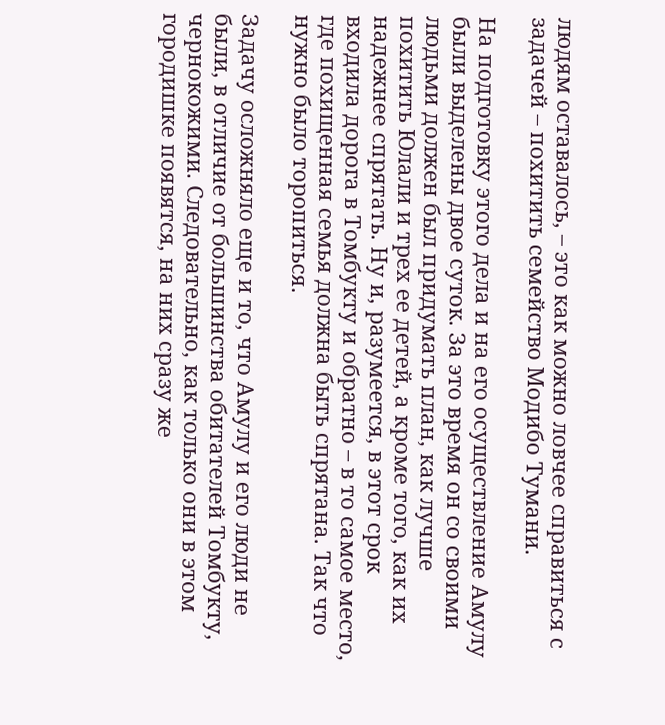людям оставалось, – это как можно ловчее справиться с задачей – похитить семейство Модибо Тумани.

На подготовку этого дела и на его осуществление Амулу были выделены двое суток. За это время он со своими людьми должен был придумать план, как лучше похитить Юлали и трех ее детей, а кроме того, как их надежнее спрятать. Ну и, разумеется, в этот срок входила дорога в Томбукту и обратно – в то самое место, где похищенная семья должна быть спрятана. Так что нужно было торопиться.

Задачу осложняло еще и то, что Амулу и его люди не были, в отличие от большинства обитателей Томбукту, чернокожими. Следовательно, как только они в этом городишке появятся, на них сразу же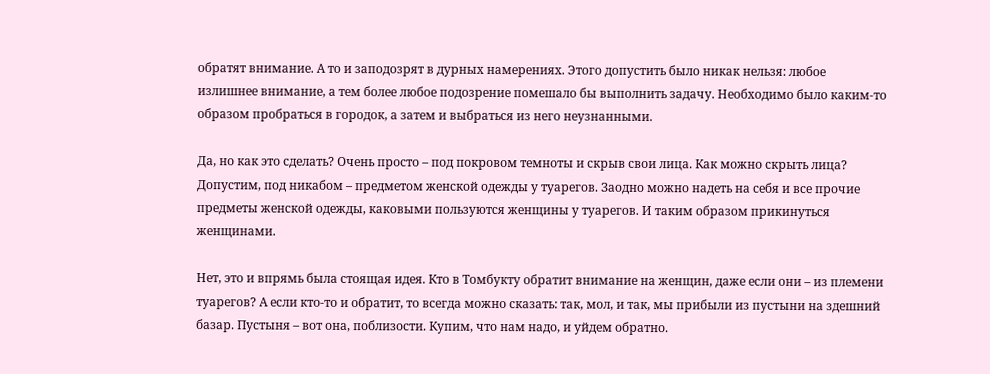обратят внимание. А то и заподозрят в дурных намерениях. Этого допустить было никак нельзя: любое излишнее внимание, а тем более любое подозрение помешало бы выполнить задачу. Необходимо было каким-то образом пробраться в городок, а затем и выбраться из него неузнанными.

Да, но как это сделать? Очень просто – под покровом темноты и скрыв свои лица. Как можно скрыть лица? Допустим, под никабом – предметом женской одежды у туарегов. Заодно можно надеть на себя и все прочие предметы женской одежды, каковыми пользуются женщины у туарегов. И таким образом прикинуться женщинами.

Нет, это и впрямь была стоящая идея. Кто в Томбукту обратит внимание на женщин, даже если они – из племени туарегов? А если кто-то и обратит, то всегда можно сказать: так, мол, и так, мы прибыли из пустыни на здешний базар. Пустыня – вот она, поблизости. Купим, что нам надо, и уйдем обратно.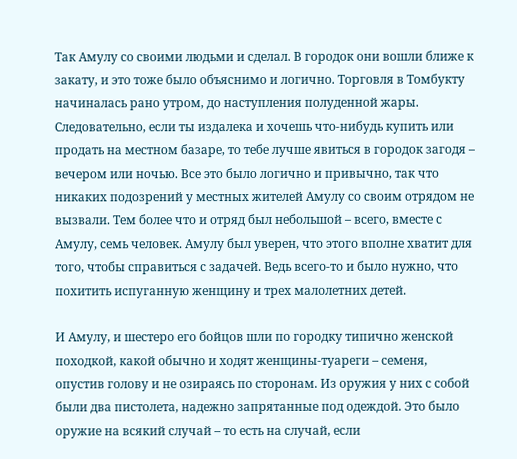Так Амулу со своими людьми и сделал. В городок они вошли ближе к закату, и это тоже было объяснимо и логично. Торговля в Томбукту начиналась рано утром, до наступления полуденной жары. Следовательно, если ты издалека и хочешь что-нибудь купить или продать на местном базаре, то тебе лучше явиться в городок загодя – вечером или ночью. Все это было логично и привычно, так что никаких подозрений у местных жителей Амулу со своим отрядом не вызвали. Тем более что и отряд был небольшой – всего, вместе с Амулу, семь человек. Амулу был уверен, что этого вполне хватит для того, чтобы справиться с задачей. Ведь всего-то и было нужно, что похитить испуганную женщину и трех малолетних детей.

И Амулу, и шестеро его бойцов шли по городку типично женской походкой, какой обычно и ходят женщины-туареги – семеня, опустив голову и не озираясь по сторонам. Из оружия у них с собой были два пистолета, надежно запрятанные под одеждой. Это было оружие на всякий случай – то есть на случай, если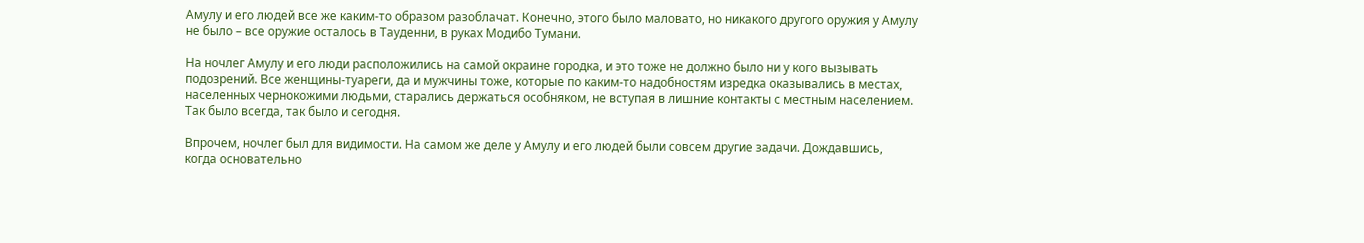Амулу и его людей все же каким-то образом разоблачат. Конечно, этого было маловато, но никакого другого оружия у Амулу не было – все оружие осталось в Тауденни, в руках Модибо Тумани.

На ночлег Амулу и его люди расположились на самой окраине городка, и это тоже не должно было ни у кого вызывать подозрений. Все женщины-туареги, да и мужчины тоже, которые по каким-то надобностям изредка оказывались в местах, населенных чернокожими людьми, старались держаться особняком, не вступая в лишние контакты с местным населением. Так было всегда, так было и сегодня.

Впрочем, ночлег был для видимости. На самом же деле у Амулу и его людей были совсем другие задачи. Дождавшись, когда основательно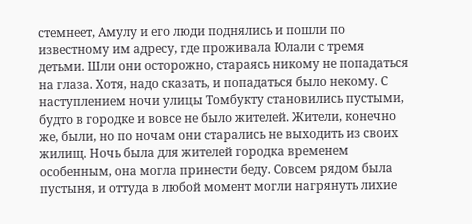стемнеет, Амулу и его люди поднялись и пошли по известному им адресу, где проживала Юлали с тремя детьми. Шли они осторожно, стараясь никому не попадаться на глаза. Хотя, надо сказать, и попадаться было некому. С наступлением ночи улицы Томбукту становились пустыми, будто в городке и вовсе не было жителей. Жители, конечно же, были, но по ночам они старались не выходить из своих жилищ. Ночь была для жителей городка временем особенным, она могла принести беду. Совсем рядом была пустыня, и оттуда в любой момент могли нагрянуть лихие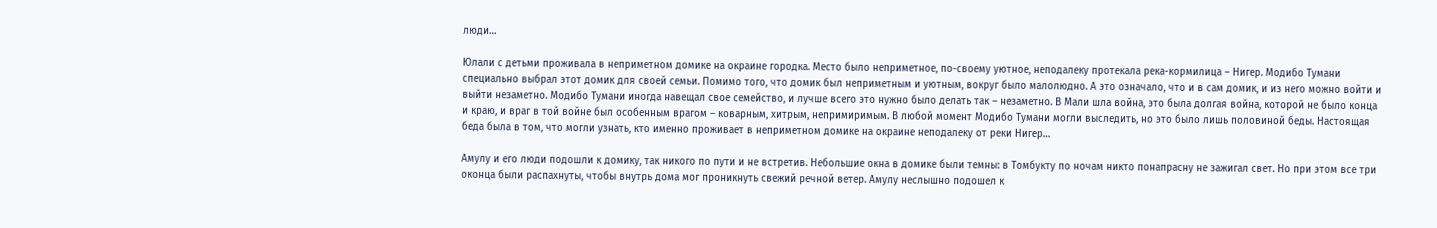люди…

Юлали с детьми проживала в неприметном домике на окраине городка. Место было неприметное, по-своему уютное, неподалеку протекала река-кормилица – Нигер. Модибо Тумани специально выбрал этот домик для своей семьи. Помимо того, что домик был неприметным и уютным, вокруг было малолюдно. А это означало, что и в сам домик, и из него можно войти и выйти незаметно. Модибо Тумани иногда навещал свое семейство, и лучше всего это нужно было делать так – незаметно. В Мали шла война, это была долгая война, которой не было конца и краю, и враг в той войне был особенным врагом – коварным, хитрым, непримиримым. В любой момент Модибо Тумани могли выследить, но это было лишь половиной беды. Настоящая беда была в том, что могли узнать, кто именно проживает в неприметном домике на окраине неподалеку от реки Нигер…

Амулу и его люди подошли к домику, так никого по пути и не встретив. Небольшие окна в домике были темны: в Томбукту по ночам никто понапрасну не зажигал свет. Но при этом все три оконца были распахнуты, чтобы внутрь дома мог проникнуть свежий речной ветер. Амулу неслышно подошел к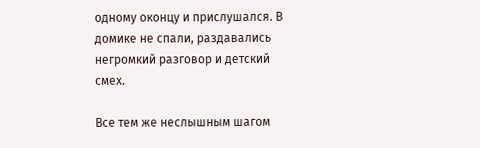одному оконцу и прислушался. В домике не спали, раздавались негромкий разговор и детский смех.

Все тем же неслышным шагом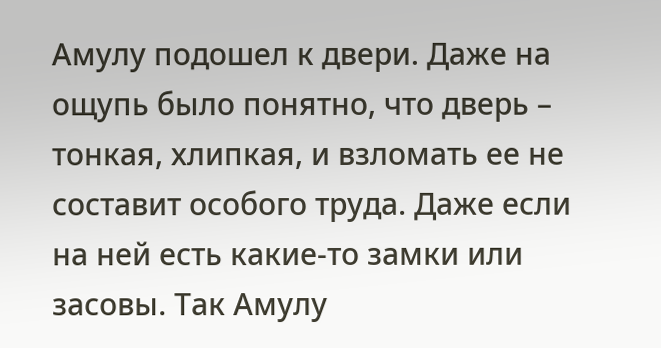Амулу подошел к двери. Даже на ощупь было понятно, что дверь – тонкая, хлипкая, и взломать ее не составит особого труда. Даже если на ней есть какие-то замки или засовы. Так Амулу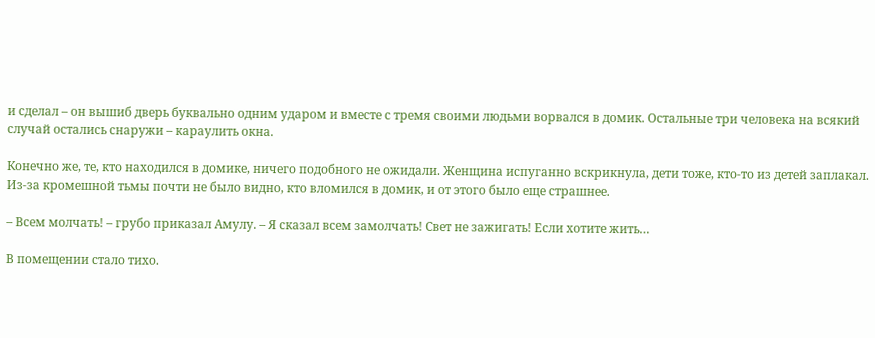и сделал – он вышиб дверь буквально одним ударом и вместе с тремя своими людьми ворвался в домик. Остальные три человека на всякий случай остались снаружи – караулить окна.

Конечно же, те, кто находился в домике, ничего подобного не ожидали. Женщина испуганно вскрикнула, дети тоже, кто-то из детей заплакал. Из-за кромешной тьмы почти не было видно, кто вломился в домик, и от этого было еще страшнее.

– Всем молчать! – грубо приказал Амулу. – Я сказал всем замолчать! Свет не зажигать! Если хотите жить…

В помещении стало тихо.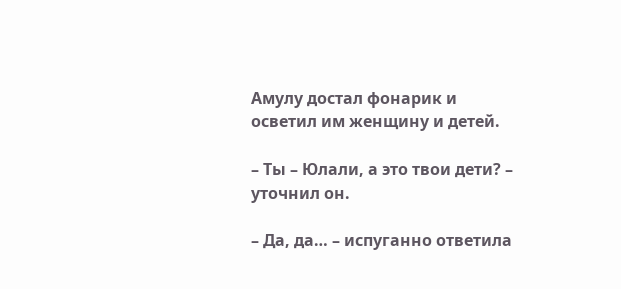Амулу достал фонарик и осветил им женщину и детей.

– Ты – Юлали, а это твои дети? – уточнил он.

– Да, да… – испуганно ответила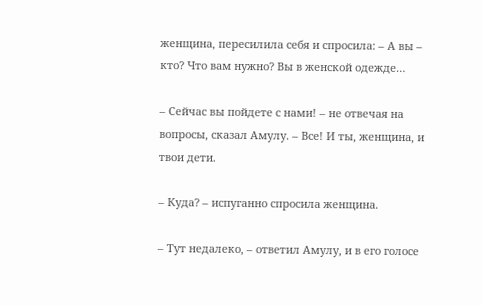женщина, пересилила себя и спросила: – А вы – кто? Что вам нужно? Вы в женской одежде…

– Сейчас вы пойдете с нами! – не отвечая на вопросы, сказал Амулу. – Все! И ты, женщина, и твои дети.

– Куда? – испуганно спросила женщина.

– Тут недалеко, – ответил Амулу, и в его голосе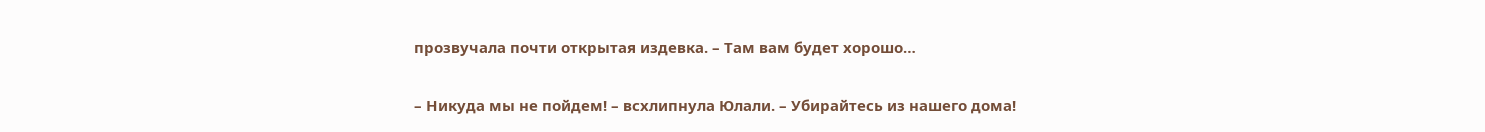прозвучала почти открытая издевка. – Там вам будет хорошо…

– Никуда мы не пойдем! – всхлипнула Юлали. – Убирайтесь из нашего дома!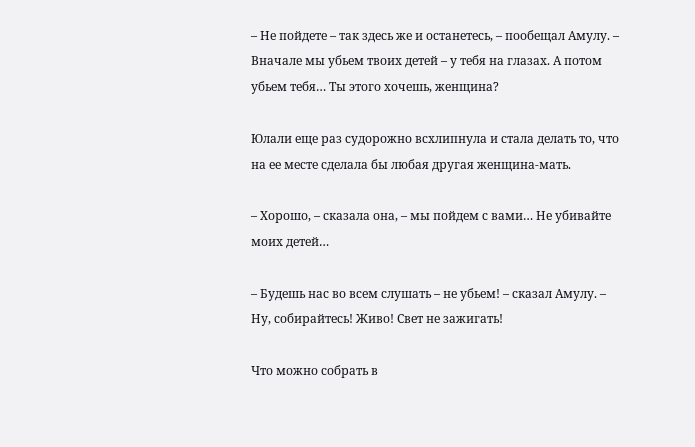– Не пойдете – так здесь же и останетесь, – пообещал Амулу. – Вначале мы убьем твоих детей – у тебя на глазах. А потом убьем тебя… Ты этого хочешь, женщина?

Юлали еще раз судорожно всхлипнула и стала делать то, что на ее месте сделала бы любая другая женщина-мать.

– Хорошо, – сказала она, – мы пойдем с вами… Не убивайте моих детей…

– Будешь нас во всем слушать – не убьем! – сказал Амулу. – Ну, собирайтесь! Живо! Свет не зажигать!

Что можно собрать в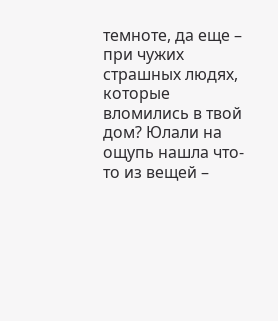темноте, да еще – при чужих страшных людях, которые вломились в твой дом? Юлали на ощупь нашла что-то из вещей –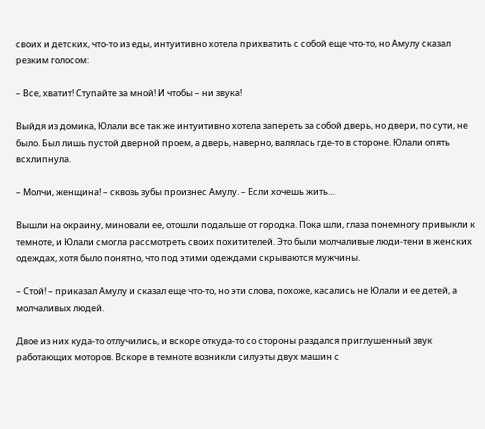своих и детских, что-то из еды, интуитивно хотела прихватить с собой еще что-то, но Амулу сказал резким голосом:

– Все, хватит! Ступайте за мной! И чтобы – ни звука!

Выйдя из домика, Юлали все так же интуитивно хотела запереть за собой дверь, но двери, по сути, не было. Был лишь пустой дверной проем, а дверь, наверно, валялась где-то в стороне. Юлали опять всхлипнула.

– Молчи, женщина! – сквозь зубы произнес Амулу. – Если хочешь жить…

Вышли на окраину, миновали ее, отошли подальше от городка. Пока шли, глаза понемногу привыкли к темноте, и Юлали смогла рассмотреть своих похитителей. Это были молчаливые люди-тени в женских одеждах, хотя было понятно, что под этими одеждами скрываются мужчины.

– Стой! – приказал Амулу и сказал еще что-то, но эти слова, похоже, касались не Юлали и ее детей, а молчаливых людей.

Двое из них куда-то отлучились, и вскоре откуда-то со стороны раздался приглушенный звук работающих моторов. Вскоре в темноте возникли силуэты двух машин с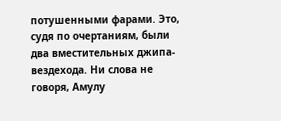потушенными фарами. Это, судя по очертаниям, были два вместительных джипа-вездехода. Ни слова не говоря, Амулу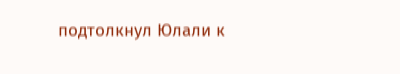подтолкнул Юлали к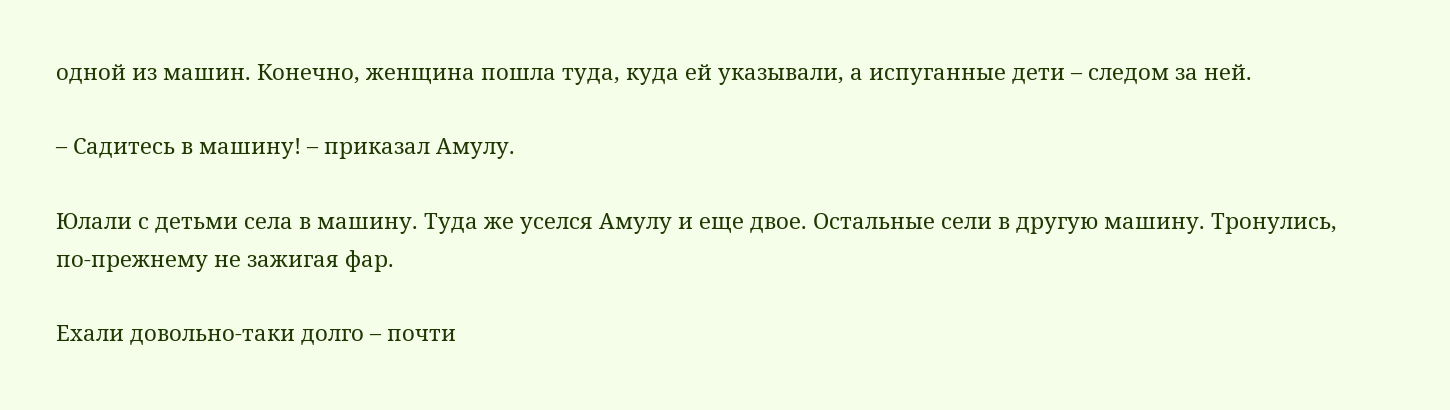одной из машин. Конечно, женщина пошла туда, куда ей указывали, а испуганные дети – следом за ней.

– Садитесь в машину! – приказал Амулу.

Юлали с детьми села в машину. Туда же уселся Амулу и еще двое. Остальные сели в другую машину. Тронулись, по-прежнему не зажигая фар.

Ехали довольно-таки долго – почти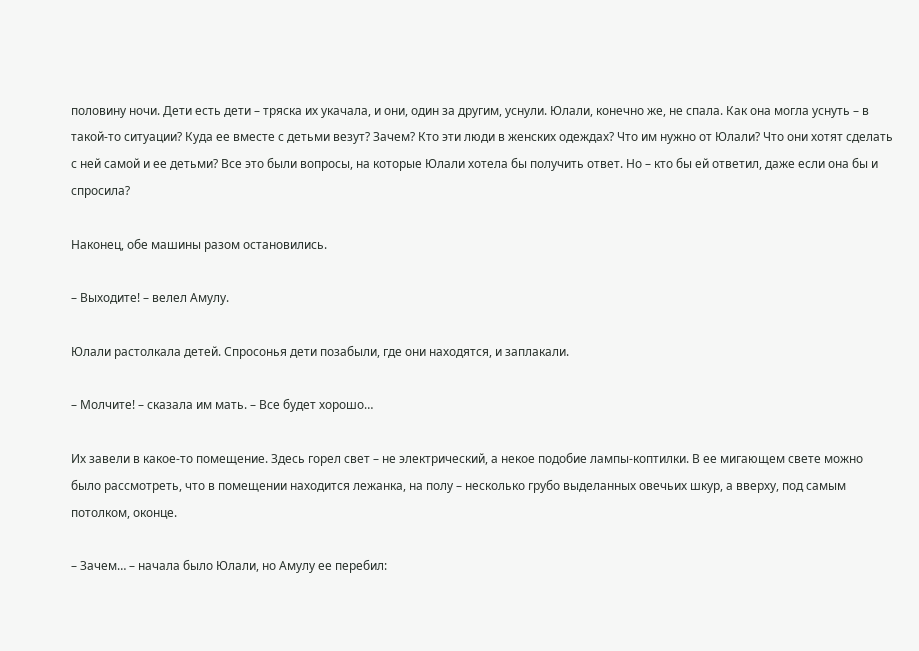половину ночи. Дети есть дети – тряска их укачала, и они, один за другим, уснули. Юлали, конечно же, не спала. Как она могла уснуть – в такой-то ситуации? Куда ее вместе с детьми везут? Зачем? Кто эти люди в женских одеждах? Что им нужно от Юлали? Что они хотят сделать с ней самой и ее детьми? Все это были вопросы, на которые Юлали хотела бы получить ответ. Но – кто бы ей ответил, даже если она бы и спросила?

Наконец, обе машины разом остановились.

– Выходите! – велел Амулу.

Юлали растолкала детей. Спросонья дети позабыли, где они находятся, и заплакали.

– Молчите! – сказала им мать. – Все будет хорошо…

Их завели в какое-то помещение. Здесь горел свет – не электрический, а некое подобие лампы-коптилки. В ее мигающем свете можно было рассмотреть, что в помещении находится лежанка, на полу – несколько грубо выделанных овечьих шкур, а вверху, под самым потолком, оконце.

– Зачем… – начала было Юлали, но Амулу ее перебил: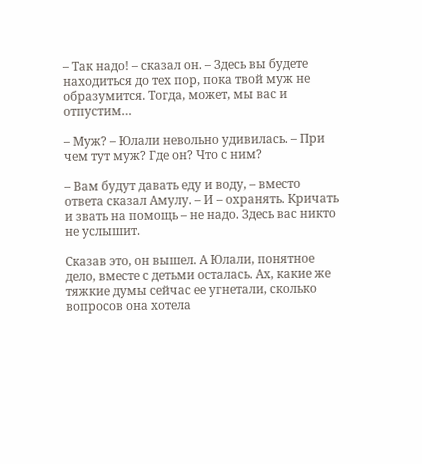– Так надо! – сказал он. – Здесь вы будете находиться до тех пор, пока твой муж не образумится. Тогда, может, мы вас и отпустим…

– Муж? – Юлали невольно удивилась. – При чем тут муж? Где он? Что с ним?

– Вам будут давать еду и воду, – вместо ответа сказал Амулу. – И – охранять. Кричать и звать на помощь – не надо. Здесь вас никто не услышит.

Сказав это, он вышел. А Юлали, понятное дело, вместе с детьми осталась. Ах, какие же тяжкие думы сейчас ее угнетали, сколько вопросов она хотела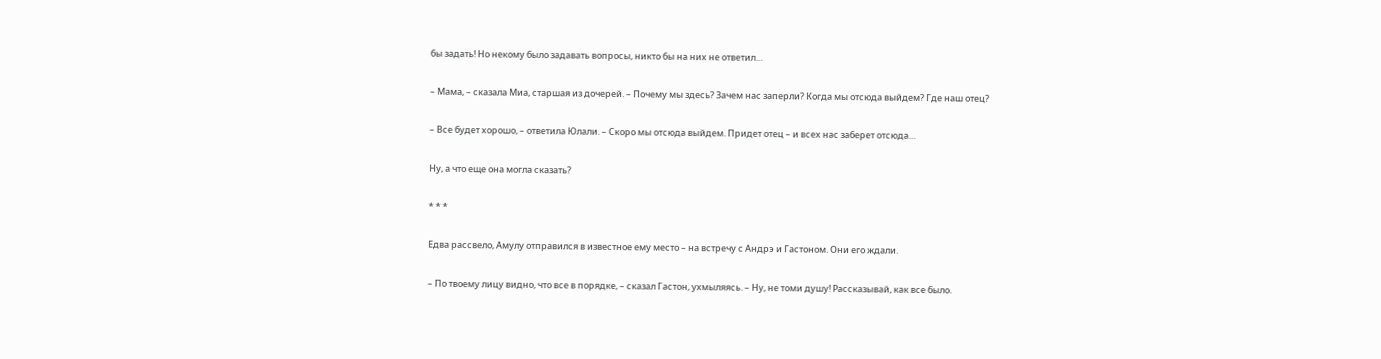бы задать! Но некому было задавать вопросы, никто бы на них не ответил…

– Мама, – сказала Миа, старшая из дочерей. – Почему мы здесь? Зачем нас заперли? Когда мы отсюда выйдем? Где наш отец?

– Все будет хорошо, – ответила Юлали. – Скоро мы отсюда выйдем. Придет отец – и всех нас заберет отсюда…

Ну, а что еще она могла сказать?

* * *

Едва рассвело, Амулу отправился в известное ему место – на встречу с Андрэ и Гастоном. Они его ждали.

– По твоему лицу видно, что все в порядке, – сказал Гастон, ухмыляясь. – Ну, не томи душу! Рассказывай, как все было.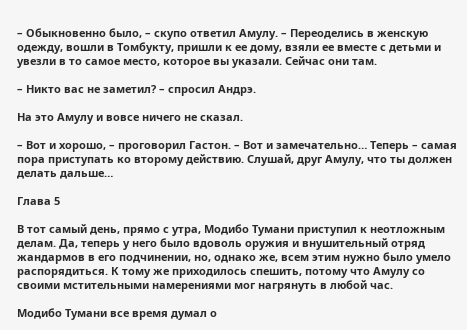– Обыкновенно было, – скупо ответил Амулу. – Переоделись в женскую одежду, вошли в Томбукту, пришли к ее дому, взяли ее вместе с детьми и увезли в то самое место, которое вы указали. Сейчас они там.

– Никто вас не заметил? – спросил Андрэ.

На это Амулу и вовсе ничего не сказал.

– Вот и хорошо, – проговорил Гастон. – Вот и замечательно… Теперь – самая пора приступать ко второму действию. Слушай, друг Амулу, что ты должен делать дальше…

Глава 5

В тот самый день, прямо с утра, Модибо Тумани приступил к неотложным делам. Да, теперь у него было вдоволь оружия и внушительный отряд жандармов в его подчинении, но, однако же, всем этим нужно было умело распорядиться. К тому же приходилось спешить, потому что Амулу со своими мстительными намерениями мог нагрянуть в любой час.

Модибо Тумани все время думал о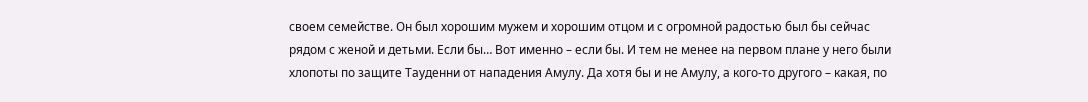своем семействе. Он был хорошим мужем и хорошим отцом и с огромной радостью был бы сейчас рядом с женой и детьми. Если бы… Вот именно – если бы. И тем не менее на первом плане у него были хлопоты по защите Тауденни от нападения Амулу. Да хотя бы и не Амулу, а кого-то другого – какая, по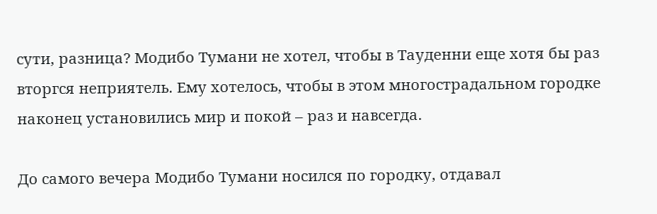сути, разница? Модибо Тумани не хотел, чтобы в Тауденни еще хотя бы раз вторгся неприятель. Ему хотелось, чтобы в этом многострадальном городке наконец установились мир и покой – раз и навсегда.

До самого вечера Модибо Тумани носился по городку, отдавал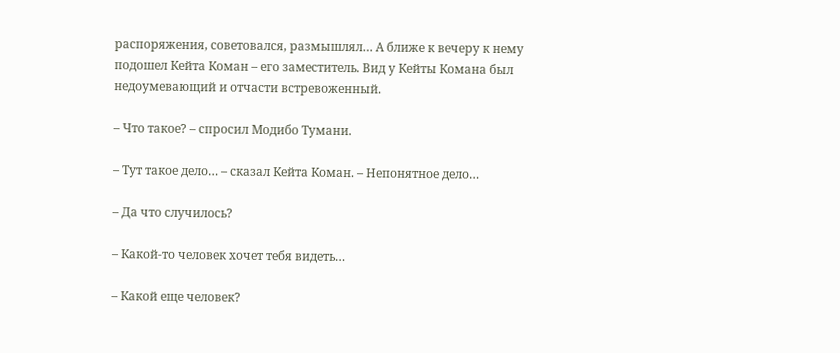распоряжения, советовался, размышлял… А ближе к вечеру к нему подошел Кейта Коман – его заместитель. Вид у Кейты Комана был недоумевающий и отчасти встревоженный.

– Что такое? – спросил Модибо Тумани.

– Тут такое дело… – сказал Кейта Коман. – Непонятное дело…

– Да что случилось?

– Какой-то человек хочет тебя видеть…

– Какой еще человек?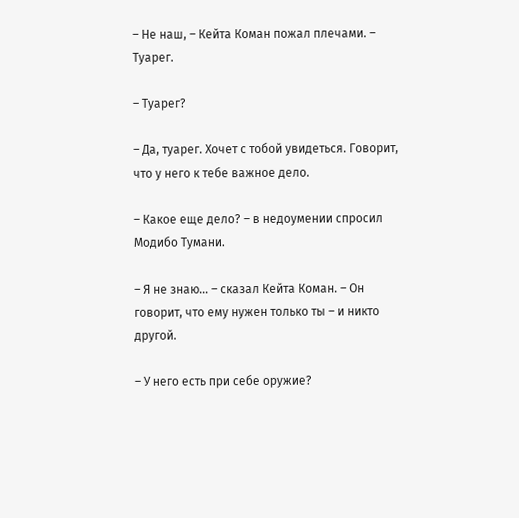– Не наш, – Кейта Коман пожал плечами. – Туарег.

– Туарег?

– Да, туарег. Хочет с тобой увидеться. Говорит, что у него к тебе важное дело.

– Какое еще дело? – в недоумении спросил Модибо Тумани.

– Я не знаю… – сказал Кейта Коман. – Он говорит, что ему нужен только ты – и никто другой.

– У него есть при себе оружие?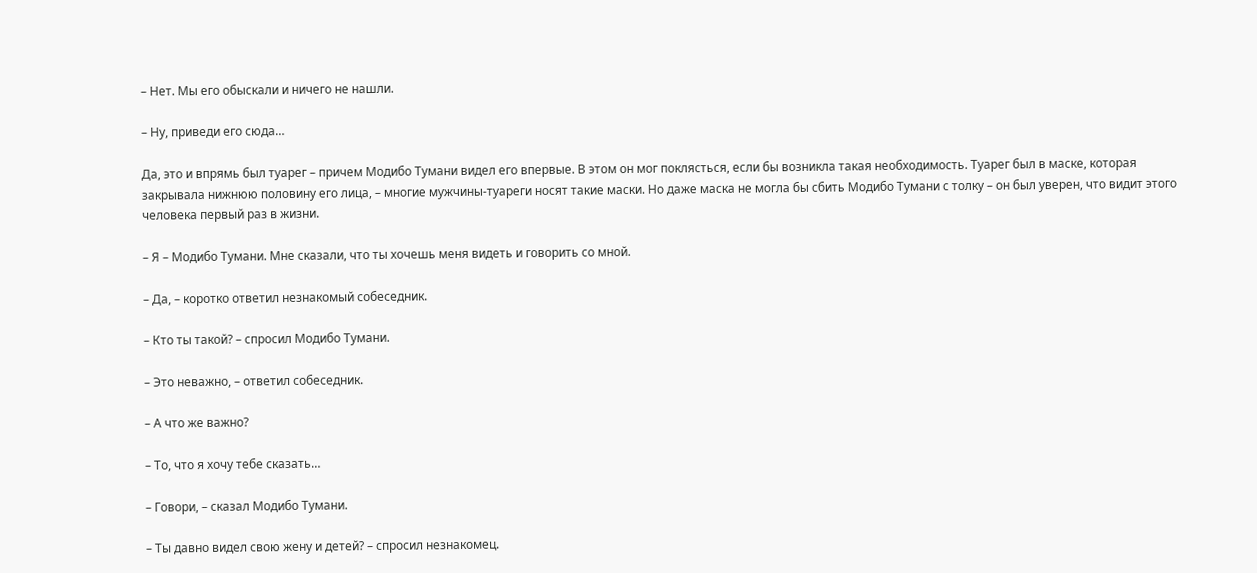– Нет. Мы его обыскали и ничего не нашли.

– Ну, приведи его сюда…

Да, это и впрямь был туарег – причем Модибо Тумани видел его впервые. В этом он мог поклясться, если бы возникла такая необходимость. Туарег был в маске, которая закрывала нижнюю половину его лица, – многие мужчины-туареги носят такие маски. Но даже маска не могла бы сбить Модибо Тумани с толку – он был уверен, что видит этого человека первый раз в жизни.

– Я – Модибо Тумани. Мне сказали, что ты хочешь меня видеть и говорить со мной.

– Да, – коротко ответил незнакомый собеседник.

– Кто ты такой? – спросил Модибо Тумани.

– Это неважно, – ответил собеседник.

– А что же важно?

– То, что я хочу тебе сказать…

– Говори, – сказал Модибо Тумани.

– Ты давно видел свою жену и детей? – спросил незнакомец.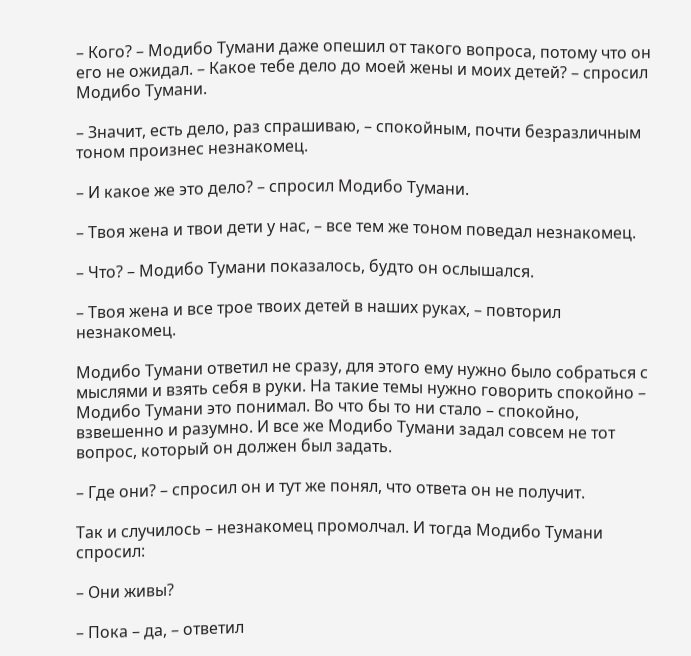– Кого? – Модибо Тумани даже опешил от такого вопроса, потому что он его не ожидал. – Какое тебе дело до моей жены и моих детей? – спросил Модибо Тумани.

– Значит, есть дело, раз спрашиваю, – спокойным, почти безразличным тоном произнес незнакомец.

– И какое же это дело? – спросил Модибо Тумани.

– Твоя жена и твои дети у нас, – все тем же тоном поведал незнакомец.

– Что? – Модибо Тумани показалось, будто он ослышался.

– Твоя жена и все трое твоих детей в наших руках, – повторил незнакомец.

Модибо Тумани ответил не сразу, для этого ему нужно было собраться с мыслями и взять себя в руки. На такие темы нужно говорить спокойно – Модибо Тумани это понимал. Во что бы то ни стало – спокойно, взвешенно и разумно. И все же Модибо Тумани задал совсем не тот вопрос, который он должен был задать.

– Где они? – спросил он и тут же понял, что ответа он не получит.

Так и случилось – незнакомец промолчал. И тогда Модибо Тумани спросил:

– Они живы?

– Пока – да, – ответил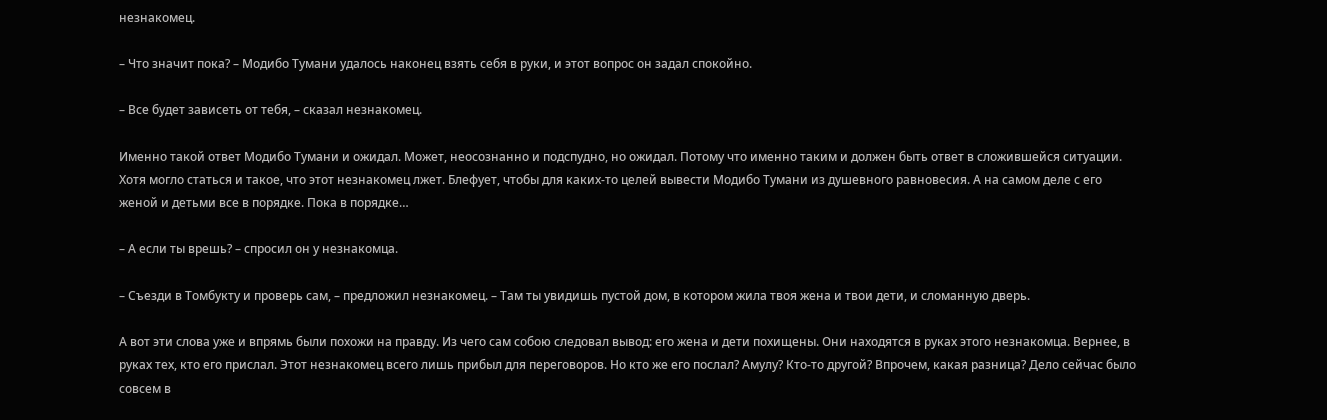незнакомец.

– Что значит пока? – Модибо Тумани удалось наконец взять себя в руки, и этот вопрос он задал спокойно.

– Все будет зависеть от тебя, – сказал незнакомец.

Именно такой ответ Модибо Тумани и ожидал. Может, неосознанно и подспудно, но ожидал. Потому что именно таким и должен быть ответ в сложившейся ситуации. Хотя могло статься и такое, что этот незнакомец лжет. Блефует, чтобы для каких-то целей вывести Модибо Тумани из душевного равновесия. А на самом деле с его женой и детьми все в порядке. Пока в порядке…

– А если ты врешь? – спросил он у незнакомца.

– Съезди в Томбукту и проверь сам, – предложил незнакомец. – Там ты увидишь пустой дом, в котором жила твоя жена и твои дети, и сломанную дверь.

А вот эти слова уже и впрямь были похожи на правду. Из чего сам собою следовал вывод: его жена и дети похищены. Они находятся в руках этого незнакомца. Вернее, в руках тех, кто его прислал. Этот незнакомец всего лишь прибыл для переговоров. Но кто же его послал? Амулу? Кто-то другой? Впрочем, какая разница? Дело сейчас было совсем в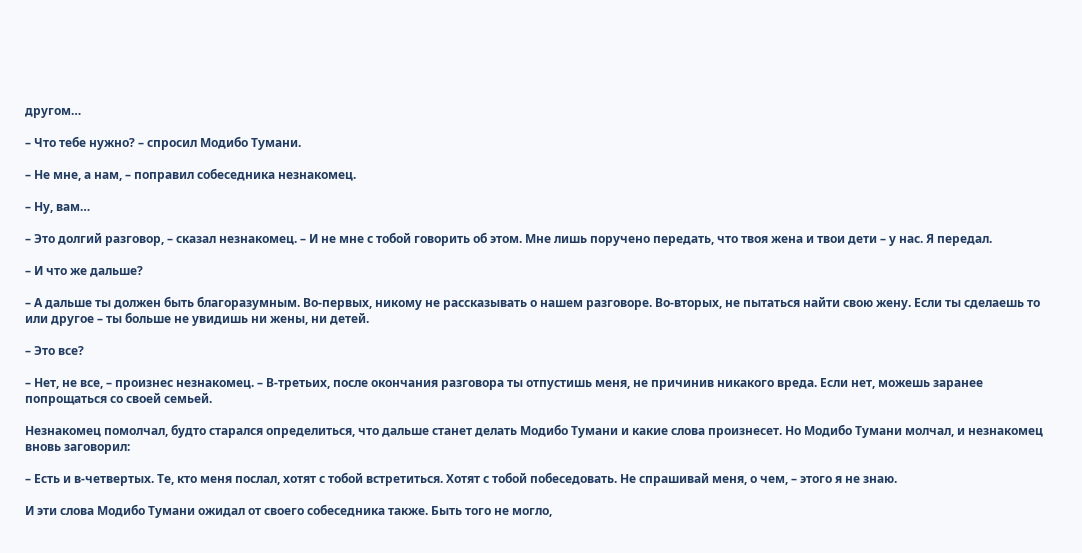другом…

– Что тебе нужно? – спросил Модибо Тумани.

– Не мне, а нам, – поправил собеседника незнакомец.

– Ну, вам…

– Это долгий разговор, – сказал незнакомец. – И не мне с тобой говорить об этом. Мне лишь поручено передать, что твоя жена и твои дети – у нас. Я передал.

– И что же дальше?

– А дальше ты должен быть благоразумным. Во-первых, никому не рассказывать о нашем разговоре. Во-вторых, не пытаться найти свою жену. Если ты сделаешь то или другое – ты больше не увидишь ни жены, ни детей.

– Это все?

– Нет, не все, – произнес незнакомец. – В-третьих, после окончания разговора ты отпустишь меня, не причинив никакого вреда. Если нет, можешь заранее попрощаться со своей семьей.

Незнакомец помолчал, будто старался определиться, что дальше станет делать Модибо Тумани и какие слова произнесет. Но Модибо Тумани молчал, и незнакомец вновь заговорил:

– Есть и в-четвертых. Те, кто меня послал, хотят с тобой встретиться. Хотят с тобой побеседовать. Не спрашивай меня, о чем, – этого я не знаю.

И эти слова Модибо Тумани ожидал от своего собеседника также. Быть того не могло,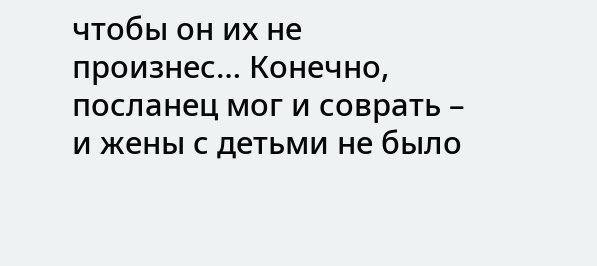чтобы он их не произнес… Конечно, посланец мог и соврать – и жены с детьми не было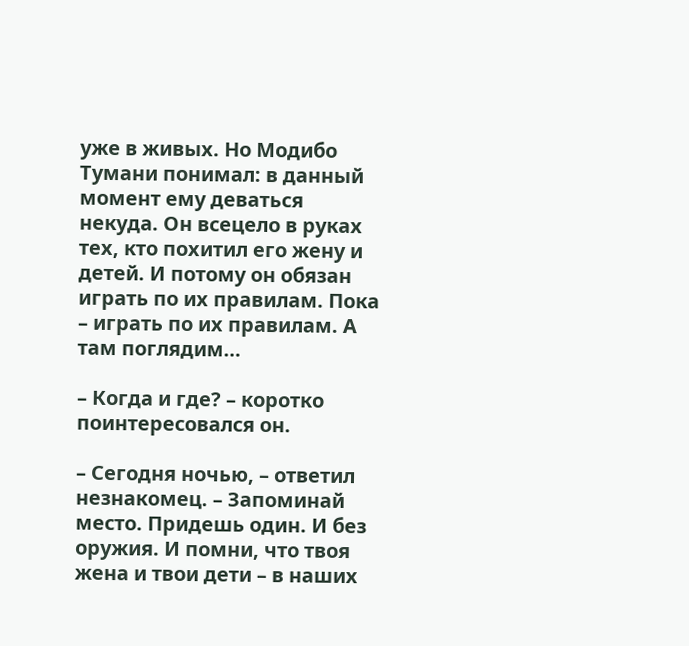уже в живых. Но Модибо Тумани понимал: в данный момент ему деваться некуда. Он всецело в руках тех, кто похитил его жену и детей. И потому он обязан играть по их правилам. Пока – играть по их правилам. А там поглядим…

– Когда и где? – коротко поинтересовался он.

– Сегодня ночью, – ответил незнакомец. – Запоминай место. Придешь один. И без оружия. И помни, что твоя жена и твои дети – в наших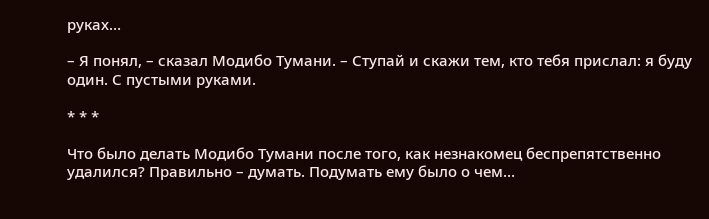руках…

– Я понял, – сказал Модибо Тумани. – Ступай и скажи тем, кто тебя прислал: я буду один. С пустыми руками.

* * *

Что было делать Модибо Тумани после того, как незнакомец беспрепятственно удалился? Правильно – думать. Подумать ему было о чем…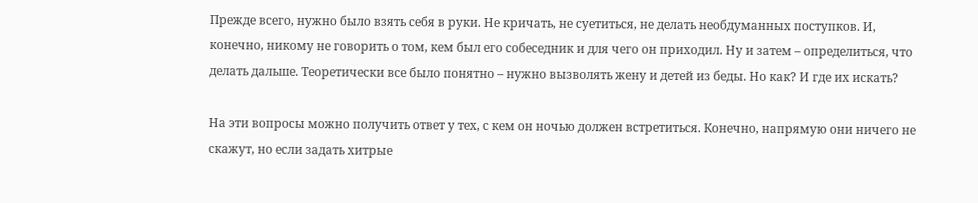Прежде всего, нужно было взять себя в руки. Не кричать, не суетиться, не делать необдуманных поступков. И, конечно, никому не говорить о том, кем был его собеседник и для чего он приходил. Ну и затем – определиться, что делать дальше. Теоретически все было понятно – нужно вызволять жену и детей из беды. Но как? И где их искать?

На эти вопросы можно получить ответ у тех, с кем он ночью должен встретиться. Конечно, напрямую они ничего не скажут, но если задать хитрые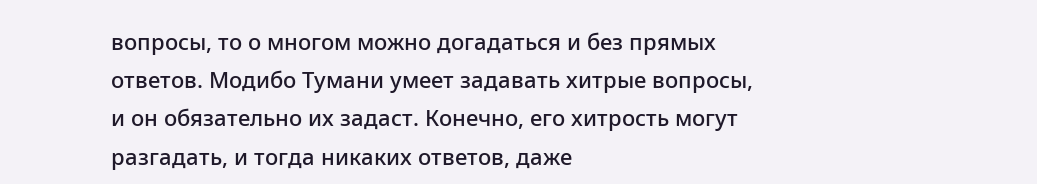вопросы, то о многом можно догадаться и без прямых ответов. Модибо Тумани умеет задавать хитрые вопросы, и он обязательно их задаст. Конечно, его хитрость могут разгадать, и тогда никаких ответов, даже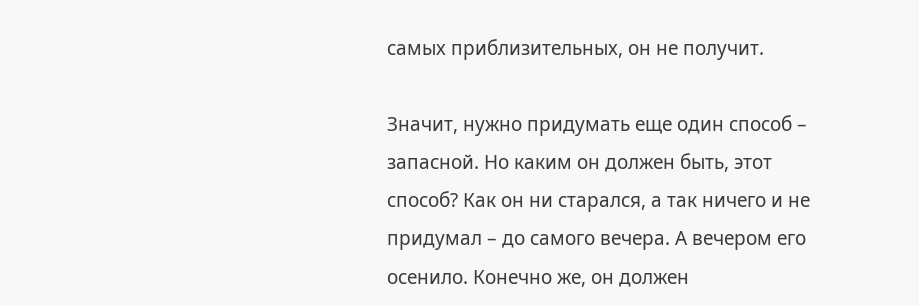самых приблизительных, он не получит.

Значит, нужно придумать еще один способ – запасной. Но каким он должен быть, этот способ? Как он ни старался, а так ничего и не придумал – до самого вечера. А вечером его осенило. Конечно же, он должен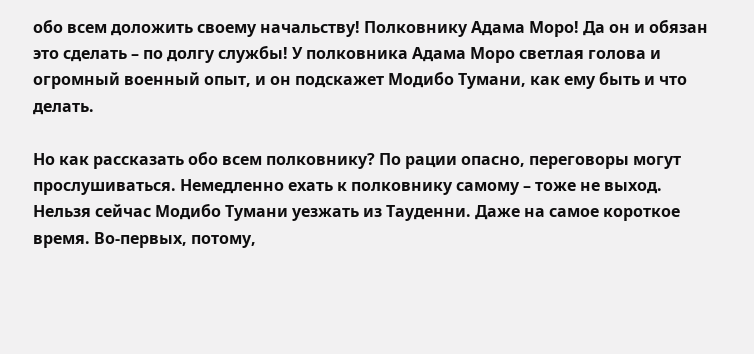обо всем доложить своему начальству! Полковнику Адама Моро! Да он и обязан это сделать – по долгу службы! У полковника Адама Моро светлая голова и огромный военный опыт, и он подскажет Модибо Тумани, как ему быть и что делать.

Но как рассказать обо всем полковнику? По рации опасно, переговоры могут прослушиваться. Немедленно ехать к полковнику самому – тоже не выход. Нельзя сейчас Модибо Тумани уезжать из Тауденни. Даже на самое короткое время. Во-первых, потому,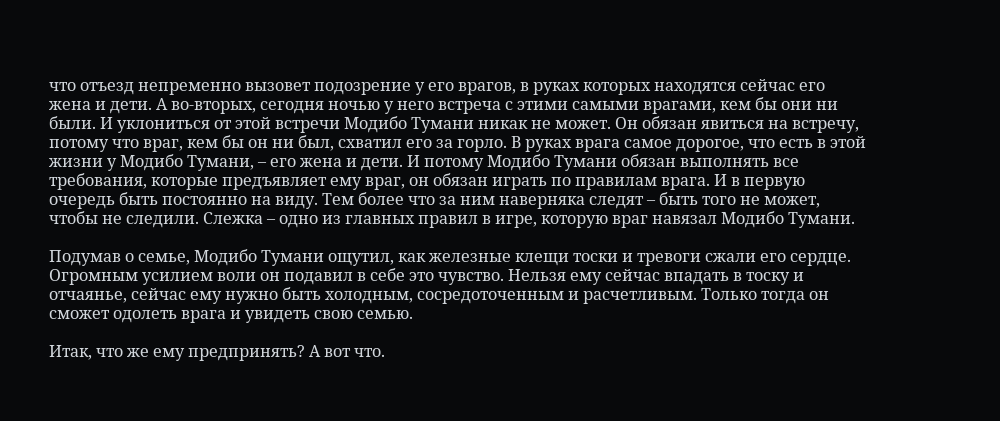что отъезд непременно вызовет подозрение у его врагов, в руках которых находятся сейчас его жена и дети. А во-вторых, сегодня ночью у него встреча с этими самыми врагами, кем бы они ни были. И уклониться от этой встречи Модибо Тумани никак не может. Он обязан явиться на встречу, потому что враг, кем бы он ни был, схватил его за горло. В руках врага самое дорогое, что есть в этой жизни у Модибо Тумани, – его жена и дети. И потому Модибо Тумани обязан выполнять все требования, которые предъявляет ему враг, он обязан играть по правилам врага. И в первую очередь быть постоянно на виду. Тем более что за ним наверняка следят – быть того не может, чтобы не следили. Слежка – одно из главных правил в игре, которую враг навязал Модибо Тумани.

Подумав о семье, Модибо Тумани ощутил, как железные клещи тоски и тревоги сжали его сердце. Огромным усилием воли он подавил в себе это чувство. Нельзя ему сейчас впадать в тоску и отчаянье, сейчас ему нужно быть холодным, сосредоточенным и расчетливым. Только тогда он сможет одолеть врага и увидеть свою семью.

Итак, что же ему предпринять? А вот что.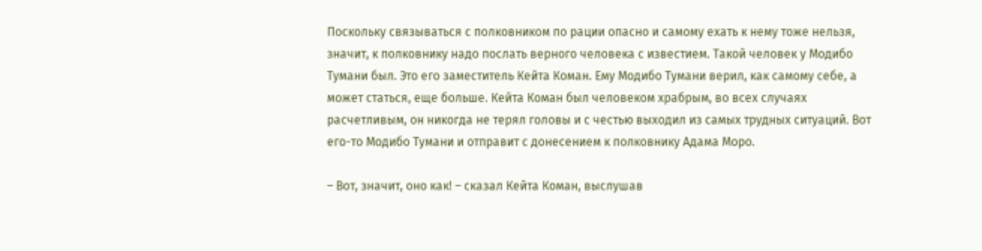Поскольку связываться с полковником по рации опасно и самому ехать к нему тоже нельзя, значит, к полковнику надо послать верного человека с известием. Такой человек у Модибо Тумани был. Это его заместитель Кейта Коман. Ему Модибо Тумани верил, как самому себе, а может статься, еще больше. Кейта Коман был человеком храбрым, во всех случаях расчетливым, он никогда не терял головы и с честью выходил из самых трудных ситуаций. Вот его-то Модибо Тумани и отправит с донесением к полковнику Адама Моро.

– Вот, значит, оно как! – сказал Кейта Коман, выслушав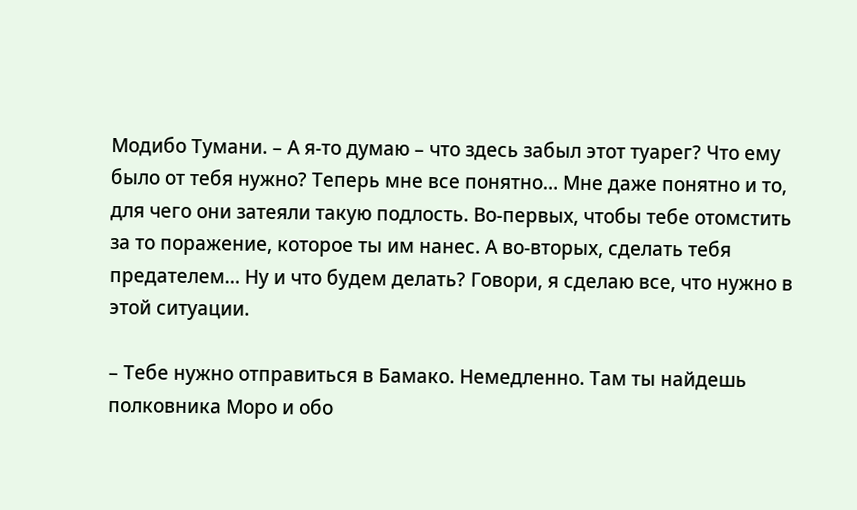Модибо Тумани. – А я-то думаю – что здесь забыл этот туарег? Что ему было от тебя нужно? Теперь мне все понятно… Мне даже понятно и то, для чего они затеяли такую подлость. Во-первых, чтобы тебе отомстить за то поражение, которое ты им нанес. А во-вторых, сделать тебя предателем… Ну и что будем делать? Говори, я сделаю все, что нужно в этой ситуации.

– Тебе нужно отправиться в Бамако. Немедленно. Там ты найдешь полковника Моро и обо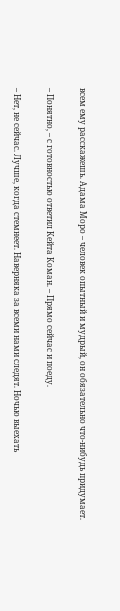всем ему расскажешь. Адама Моро – человек опытный и мудрый, он обязательно что-нибудь придумает.

– Понятно, – с готовностью ответил Кейта Коман. – Прямо сейчас и поеду.

– Нет, не сейчас. Лучше, когда стемнеет. Наверняка за всеми нами следят. Ночью выехать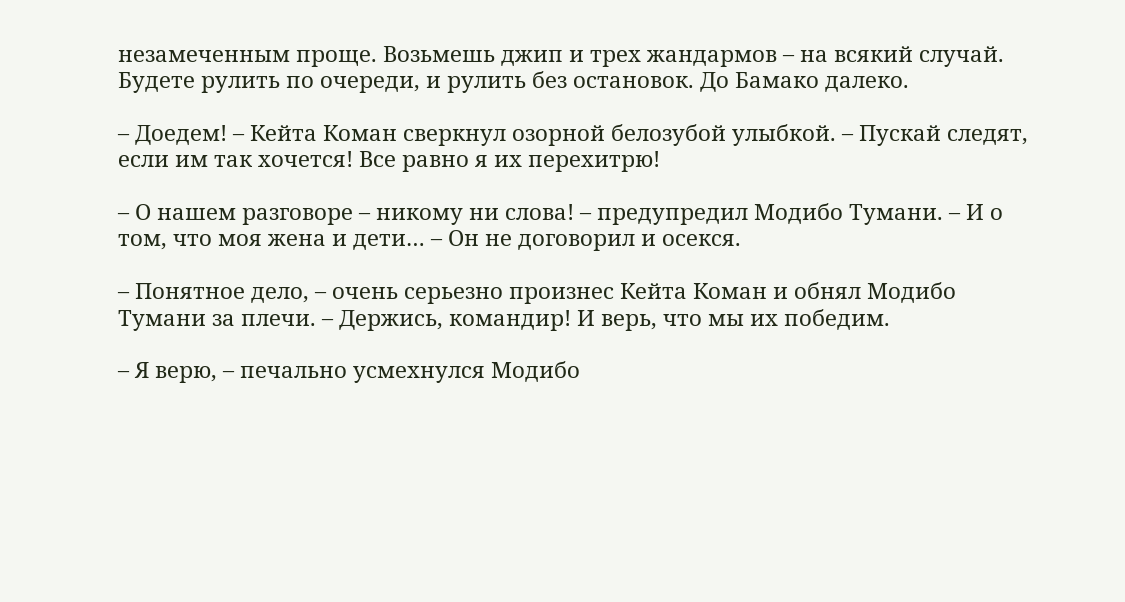незамеченным проще. Возьмешь джип и трех жандармов – на всякий случай. Будете рулить по очереди, и рулить без остановок. До Бамако далеко.

– Доедем! – Кейта Коман сверкнул озорной белозубой улыбкой. – Пускай следят, если им так хочется! Все равно я их перехитрю!

– О нашем разговоре – никому ни слова! – предупредил Модибо Тумани. – И о том, что моя жена и дети… – Он не договорил и осекся.

– Понятное дело, – очень серьезно произнес Кейта Коман и обнял Модибо Тумани за плечи. – Держись, командир! И верь, что мы их победим.

– Я верю, – печально усмехнулся Модибо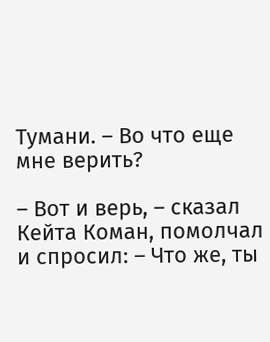Тумани. – Во что еще мне верить?

– Вот и верь, – сказал Кейта Коман, помолчал и спросил: – Что же, ты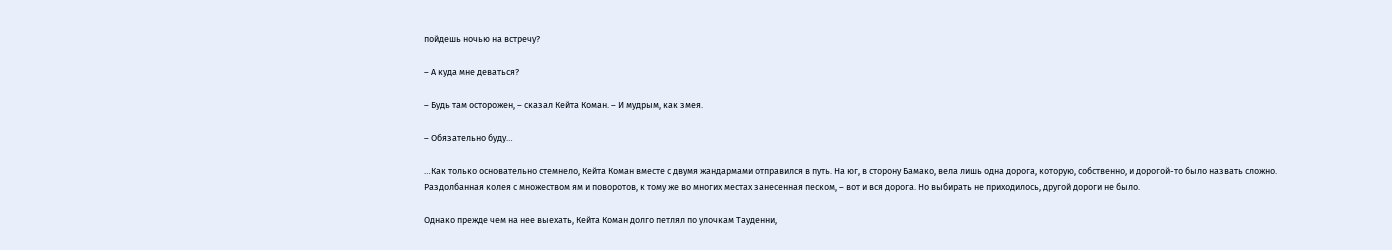пойдешь ночью на встречу?

– А куда мне деваться?

– Будь там осторожен, – сказал Кейта Коман. – И мудрым, как змея.

– Обязательно буду…

…Как только основательно стемнело, Кейта Коман вместе с двумя жандармами отправился в путь. На юг, в сторону Бамако, вела лишь одна дорога, которую, собственно, и дорогой-то было назвать сложно. Раздолбанная колея с множеством ям и поворотов, к тому же во многих местах занесенная песком, – вот и вся дорога. Но выбирать не приходилось, другой дороги не было.

Однако прежде чем на нее выехать, Кейта Коман долго петлял по улочкам Тауденни,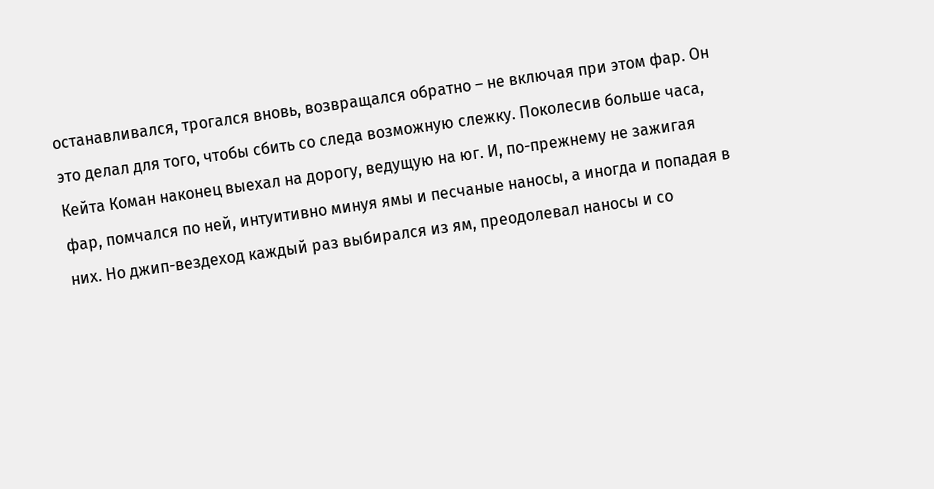останавливался, трогался вновь, возвращался обратно – не включая при этом фар. Он это делал для того, чтобы сбить со следа возможную слежку. Поколесив больше часа, Кейта Коман наконец выехал на дорогу, ведущую на юг. И, по-прежнему не зажигая фар, помчался по ней, интуитивно минуя ямы и песчаные наносы, а иногда и попадая в них. Но джип-вездеход каждый раз выбирался из ям, преодолевал наносы и со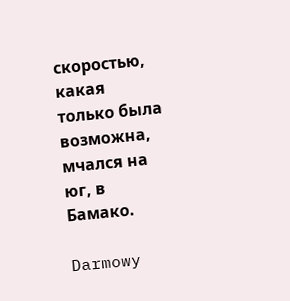скоростью, какая только была возможна, мчался на юг, в Бамако.

Darmowy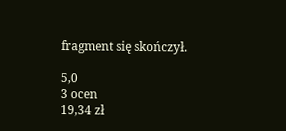fragment się skończył.

5,0
3 ocen
19,34 zł